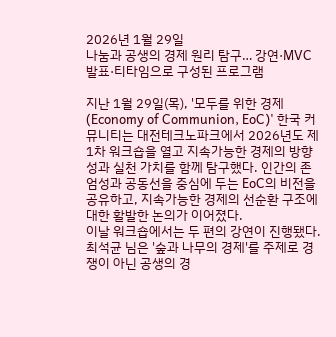2026년 1월 29일
나눔과 공생의 경제 원리 탐구… 강연·MVC 발표·티타임으로 구성된 프로그램

지난 1월 29일(목), '모두를 위한 경제(Economy of Communion, EoC)' 한국 커뮤니티는 대전테크노파크에서 2026년도 제1차 워크숍을 열고 지속가능한 경제의 방향성과 실천 가치를 함께 탐구했다. 인간의 존엄성과 공동선을 중심에 두는 EoC의 비전을 공유하고, 지속가능한 경제의 선순환 구조에 대한 활발한 논의가 이어졌다.
이날 워크숍에서는 두 편의 강연이 진행됐다. 최석균 님은 '숲과 나무의 경제'를 주제로 경쟁이 아닌 공생의 경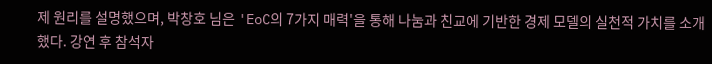제 원리를 설명했으며, 박창호 님은 'EoC의 7가지 매력'을 통해 나눔과 친교에 기반한 경제 모델의 실천적 가치를 소개했다. 강연 후 참석자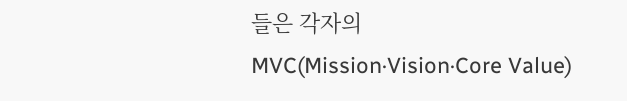들은 각자의 MVC(Mission·Vision·Core Value)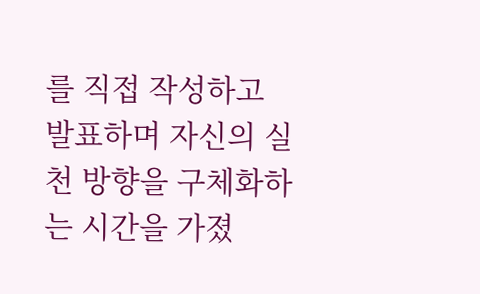를 직접 작성하고 발표하며 자신의 실천 방향을 구체화하는 시간을 가졌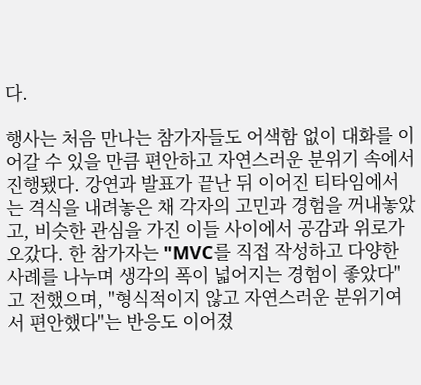다.

행사는 처음 만나는 참가자들도 어색함 없이 대화를 이어갈 수 있을 만큼 편안하고 자연스러운 분위기 속에서 진행됐다. 강연과 발표가 끝난 뒤 이어진 티타임에서는 격식을 내려놓은 채 각자의 고민과 경험을 꺼내놓았고, 비슷한 관심을 가진 이들 사이에서 공감과 위로가 오갔다. 한 참가자는 "MVC를 직접 작성하고 다양한 사례를 나누며 생각의 폭이 넓어지는 경험이 좋았다"고 전했으며, "형식적이지 않고 자연스러운 분위기여서 편안했다"는 반응도 이어졌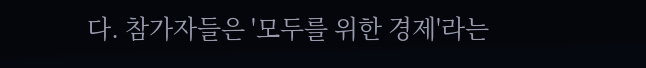다. 참가자들은 '모두를 위한 경제'라는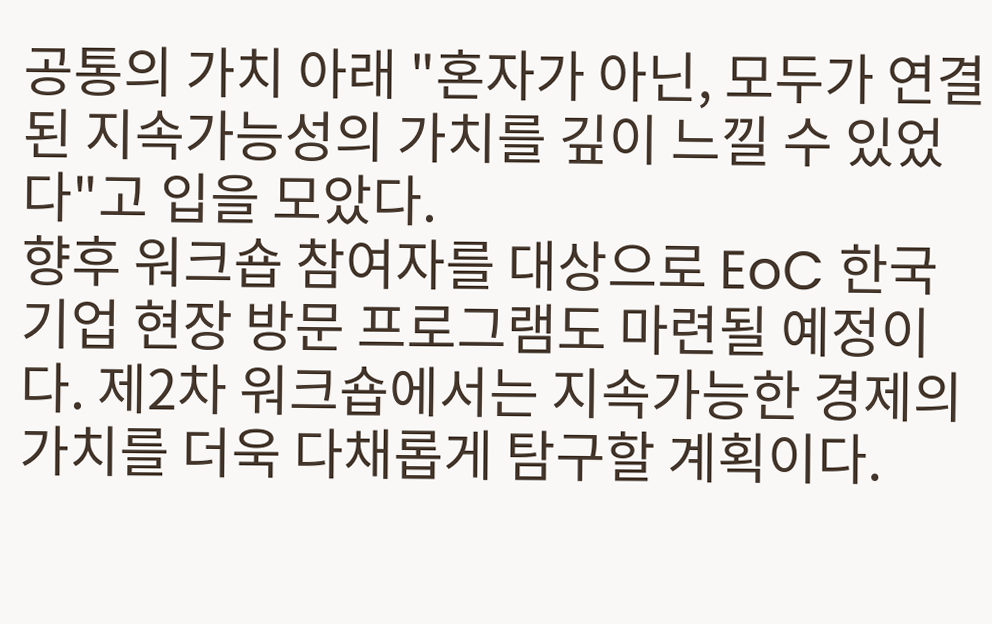공통의 가치 아래 "혼자가 아닌, 모두가 연결된 지속가능성의 가치를 깊이 느낄 수 있었다"고 입을 모았다.
향후 워크숍 참여자를 대상으로 EoC 한국 기업 현장 방문 프로그램도 마련될 예정이다. 제2차 워크숍에서는 지속가능한 경제의 가치를 더욱 다채롭게 탐구할 계획이다.